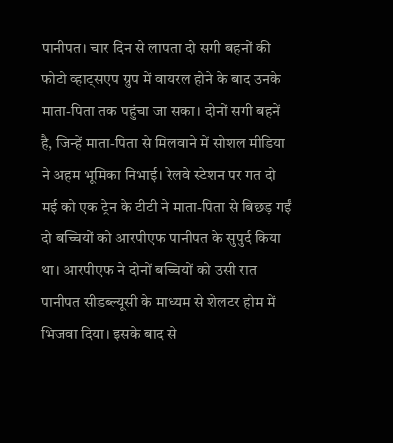पानीपत। चार दिन से लापता दो सगी बहनों की फोटो व्हाट्सएप ग्रुप में वायरल होने के बाद उनके माता-पिता तक पहुंचा जा सका। दोनों सगी बहनें है, जिन्हें माता-पिता से मिलवाने में सोशल मीडिया ने अहम भूमिका निभाई। रेलवे स्टेशन पर गत दो मई को एक ट्रेन के टीटी ने माता-पिता से बिछड़ गईं दो बच्चियों को आरपीएफ पानीपत के सुपुर्द किया था। आरपीएफ ने दोनों बच्चियों को उसी रात पानीपत सीडब्ल्यूसी के माध्यम से शेलटर होम में भिजवा दिया। इसके बाद से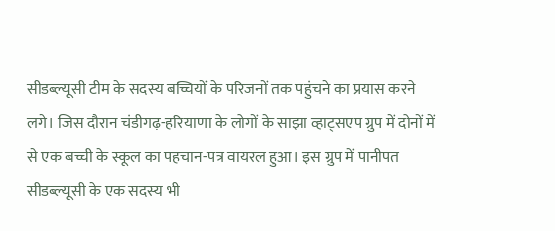सीडब्ल्यूसी टीम के सदस्य बच्चियों के परिजनों तक पहुंचने का प्रयास करने लगे। जिस दौरान चंडीगढ़-हरियाणा के लोगों के साझा व्हाट्सएप ग्रुप में दोनों में से एक बच्ची के स्कूल का पहचान-पत्र वायरल हुआ। इस ग्रुप में पानीपत सीडब्ल्यूसी के एक सदस्य भी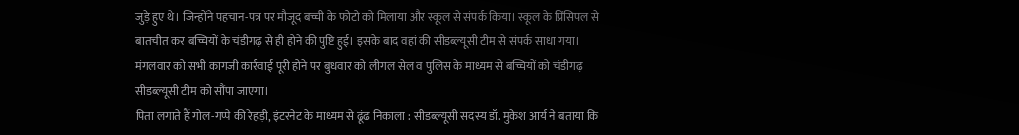जुड़े हुए थे। जिन्होंने पहचान-पत्र पर मौजूद बच्ची के फोटो को मिलाया और स्कूल से संपर्क किया। स्कूल के प्रिंसिपल से बातचीत कर बच्चियों के चंडीगढ़ से ही होने की पुष्टि हुई। इसके बाद वहां की सीडब्ल्यूसी टीम से संपर्क साधा गया। मंगलवार को सभी कागजी कार्रवाई पूरी होने पर बुधवार को लीगल सेल व पुलिस के माध्यम से बच्चियों को चंडीगढ़ सीडब्ल्यूसी टीम को सौंपा जाएगा।
पिता लगाते हैं गोल-गप्पे की रेहड़ी, इंटरनेट के माध्यम से ढूंढ निकाला : सीडब्ल्यूसी सदस्य डॉ. मुकेश आर्य ने बताया कि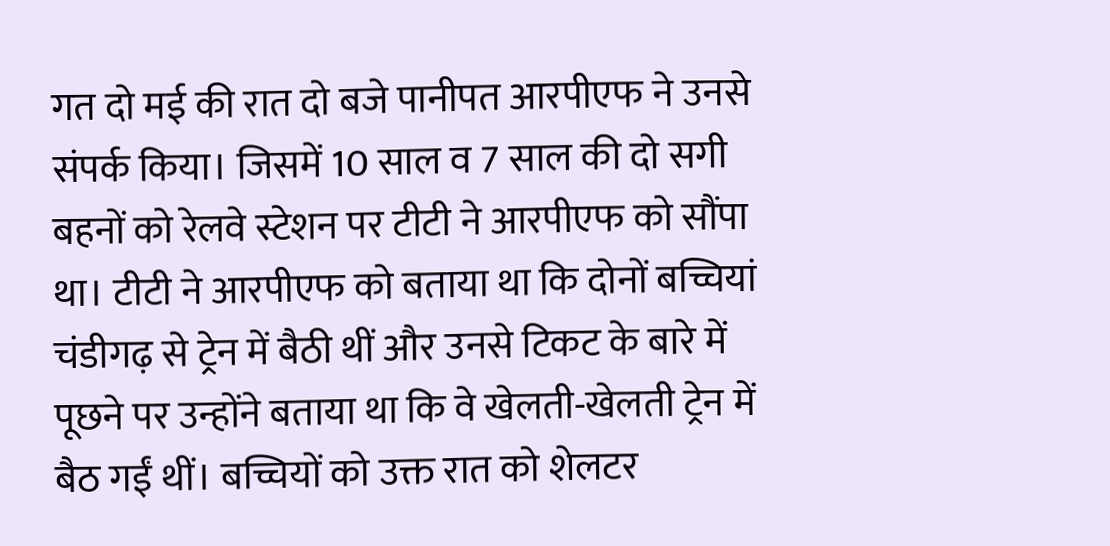गत दो मई की रात दो बजे पानीपत आरपीएफ ने उनसे संपर्क किया। जिसमें 10 साल व 7 साल की दो सगी बहनों को रेलवे स्टेशन पर टीटी ने आरपीएफ को सौंपा था। टीटी ने आरपीएफ को बताया था कि दोनों बच्चियां चंडीगढ़ से ट्रेन में बैठी थीं और उनसे टिकट के बारे में पूछने पर उन्होंने बताया था कि वे खेलती-खेलती ट्रेन में बैठ गईं थीं। बच्चियों को उक्त रात को शेलटर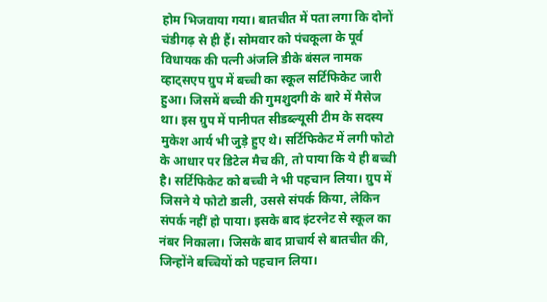होम भिजवाया गया। बातचीत में पता लगा कि दोनों चंडीगढ़ से ही हैं। सोमवार को पंचकूला के पूर्व विधायक की पत्नी अंजलि डीके बंसल नामक व्हाट्सएप ग्रुप में बच्ची का स्कूल सर्टिफिकेट जारी हुआ। जिसमें बच्ची की गुमशुदगी के बारे में मैसेज था। इस ग्रुप में पानीपत सीडब्ल्यूसी टीम के सदस्य मुकेश आर्य भी जुड़े हुए थे। सर्टिफिकेट में लगी फोटो के आधार पर डिटेल मैच की, तो पाया कि ये ही बच्ची है। सर्टिफिकेट को बच्ची ने भी पहचान लिया। ग्रुप में जिसने ये फोटो डाली, उससे संपर्क किया, लेकिन संपर्क नहीं हो पाया। इसके बाद इंटरनेट से स्कूल का नंबर निकाला। जिसके बाद प्राचार्य से बातचीत की, जिन्होंने बच्चियों को पहचान लिया।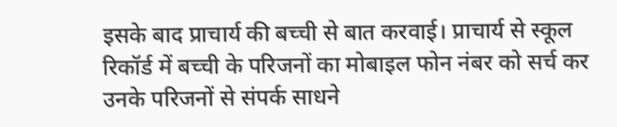इसके बाद प्राचार्य की बच्ची से बात करवाई। प्राचार्य से स्कूल रिकॉर्ड में बच्ची के परिजनों का मोबाइल फोन नंबर को सर्च कर उनके परिजनों से संपर्क साधने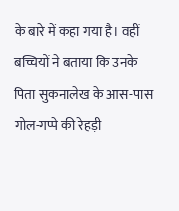के बारे में कहा गया है। वहीं बच्चियों ने बताया कि उनके पिता सुकनालेख के आस-पास गोल-गप्पे की रेहड़ी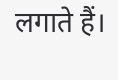लगाते हैं।